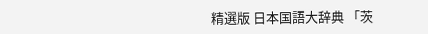精選版 日本国語大辞典 「茨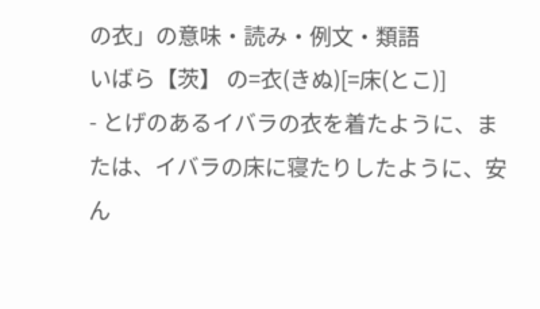の衣」の意味・読み・例文・類語
いばら【茨】 の=衣(きぬ)[=床(とこ)]
- とげのあるイバラの衣を着たように、または、イバラの床に寝たりしたように、安ん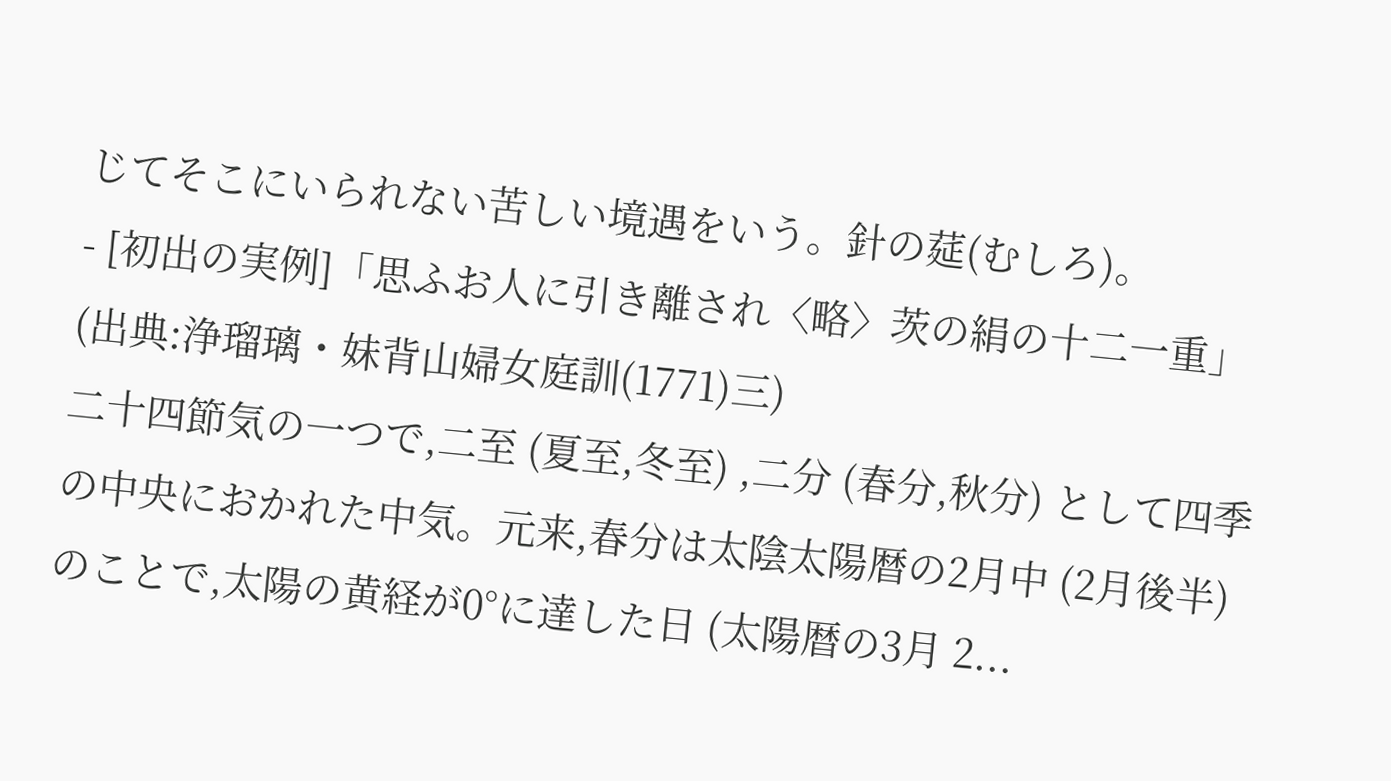じてそこにいられない苦しい境遇をいう。針の莚(むしろ)。
- [初出の実例]「思ふお人に引き離され〈略〉茨の絹の十二一重」(出典:浄瑠璃・妹背山婦女庭訓(1771)三)
二十四節気の一つで,二至 (夏至,冬至) ,二分 (春分,秋分) として四季の中央におかれた中気。元来,春分は太陰太陽暦の2月中 (2月後半) のことで,太陽の黄経が0°に達した日 (太陽暦の3月 2...